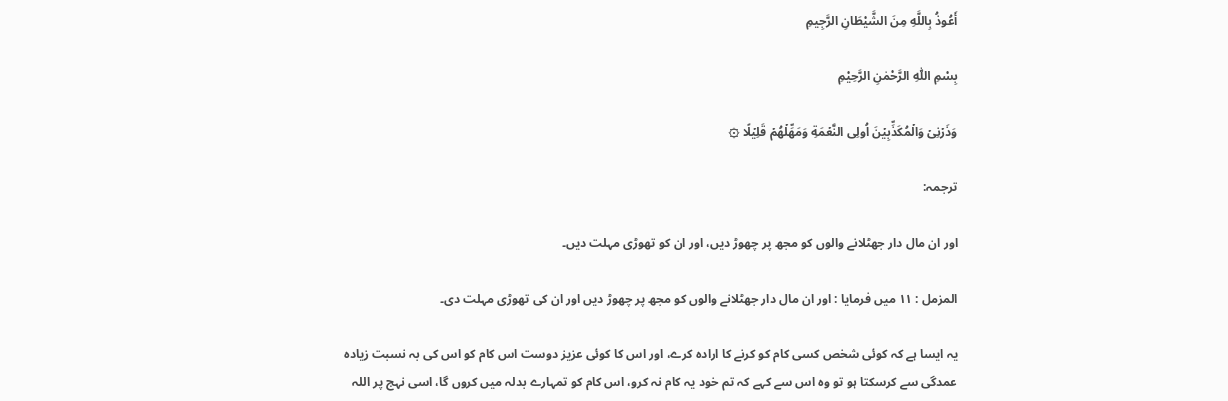أَعُوذُ بِاللَّهِ مِنَ الشَّيْطَانِ الرَّجِيمِ

بِسْمِ اللّٰهِ الرَّحْمٰنِ الرَّحِيْمِ

وَذَرۡنِىۡ وَالۡمُكَذِّبِيۡنَ اُولِى النَّعۡمَةِ وَمَهِّلۡهُمۡ قَلِيۡلًا ۞

ترجمہ:

اور ان مال دار جھٹلانے والوں کو مجھ پر چھوڑ دیں، اور ان کو تھوڑی مہلت دیں۔

المزمل : ١١ میں فرمایا : اور ان مال دار جھٹلانے والوں کو مجھ پر چھوڑ دیں اور ان کی تھوڑی مہلت دی۔

یہ ایسا ہے کہ کوئی شخص کسی کام کو کرنے کا ارادہ کرے، اور اس کا کوئی عزیز دوست اس کام کو اس کی بہ نسبت زیادہ عمدگی سے کرسکتا ہو تو وہ اس سے کہے کہ تم خود یہ کام نہ کرو، اس کام کو تمہارے بدلہ میں کروں گا، اسی نہج پر اللہ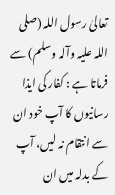تعالیٰ رسول اللہ (صلی اللہ علیہ وآلہ وسلم) سے فرماتا ہے : کفار کی ایذا رسانیوں کا آپ خود ان سے انتقام نہ لیں، آپ کے بدلہ میں ان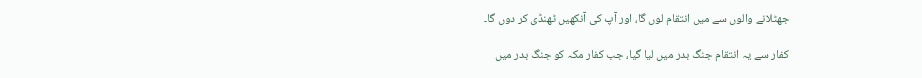جھٹلانے والوں سے میں انتقام لوں گا، اور آپ کی آنکھیں ٹھنڈی کر دوں گا۔

کفار سے یہ انتقام جنگ بدر میں لیا گیا، جب کفار مکہ کو جنگ بدر میں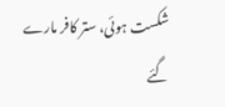شکست ہوئی، ستر کافر مارے گئے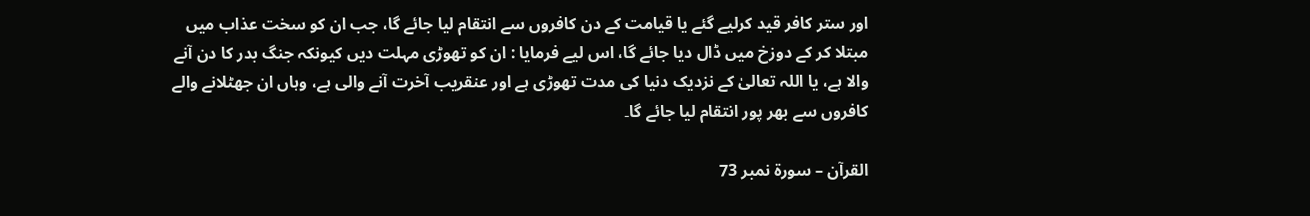اور ستر کافر قید کرلیے گئے یا قیامت کے دن کافروں سے انتقام لیا جائے گا، جب ان کو سخت عذاب میں مبتلا کر کے دوزخ میں ڈال دیا جائے گا، اس لیے فرمایا : ان کو تھوڑی مہلت دیں کیونکہ جنگ بدر کا دن آنے والا ہے، یا اللہ تعالیٰ کے نزدیک دنیا کی مدت تھوڑی ہے اور عنقریب آخرت آنے والی ہے، وہاں ان جھٹلانے والے کافروں سے بھر پور انتقام لیا جائے گا۔

القرآن – سورۃ نمبر 73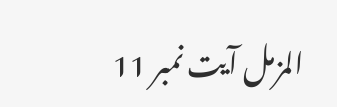المزمل آیت نمبر 11